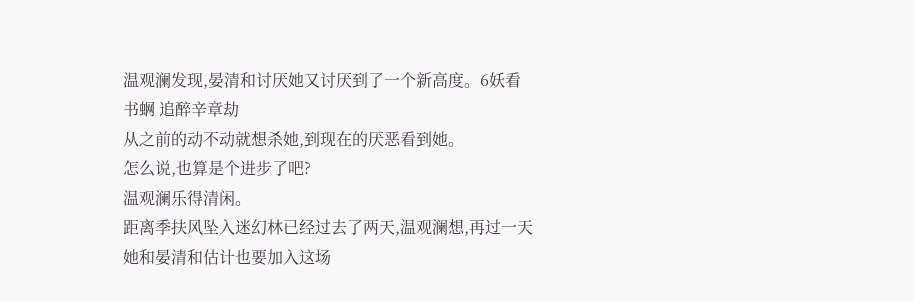温观澜发现,晏清和讨厌她又讨厌到了一个新高度。6妖看书蛧 追醉辛章劫
从之前的动不动就想杀她,到现在的厌恶看到她。
怎么说,也算是个进步了吧?
温观澜乐得清闲。
距离季扶风坠入迷幻林已经过去了两天,温观澜想,再过一天她和晏清和估计也要加入这场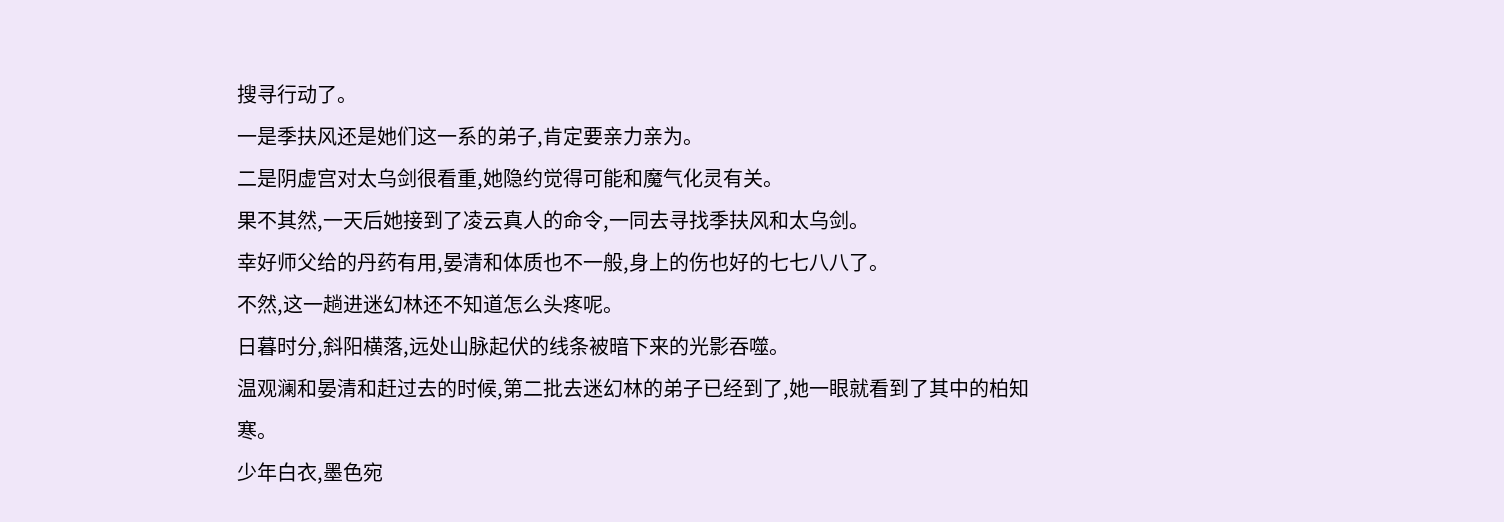搜寻行动了。
一是季扶风还是她们这一系的弟子,肯定要亲力亲为。
二是阴虚宫对太乌剑很看重,她隐约觉得可能和魔气化灵有关。
果不其然,一天后她接到了凌云真人的命令,一同去寻找季扶风和太乌剑。
幸好师父给的丹药有用,晏清和体质也不一般,身上的伤也好的七七八八了。
不然,这一趟进迷幻林还不知道怎么头疼呢。
日暮时分,斜阳横落,远处山脉起伏的线条被暗下来的光影吞噬。
温观澜和晏清和赶过去的时候,第二批去迷幻林的弟子已经到了,她一眼就看到了其中的柏知寒。
少年白衣,墨色宛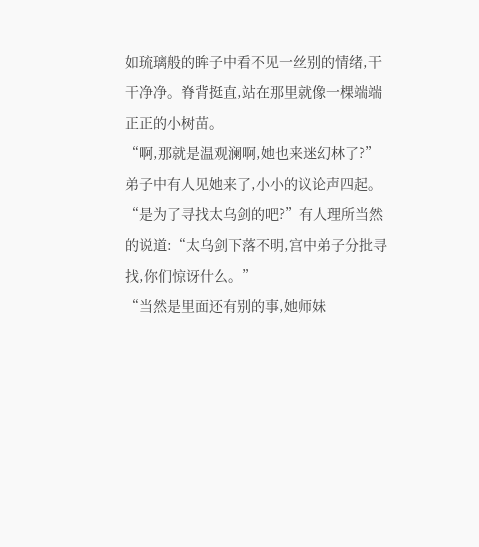如琉璃般的眸子中看不见一丝别的情绪,干干净净。脊背挺直,站在那里就像一棵端端正正的小树苗。
“啊,那就是温观澜啊,她也来迷幻林了?”
弟子中有人见她来了,小小的议论声四起。
“是为了寻找太乌剑的吧?”有人理所当然的说道:“太乌剑下落不明,宫中弟子分批寻找,你们惊讶什么。”
“当然是里面还有别的事,她师妹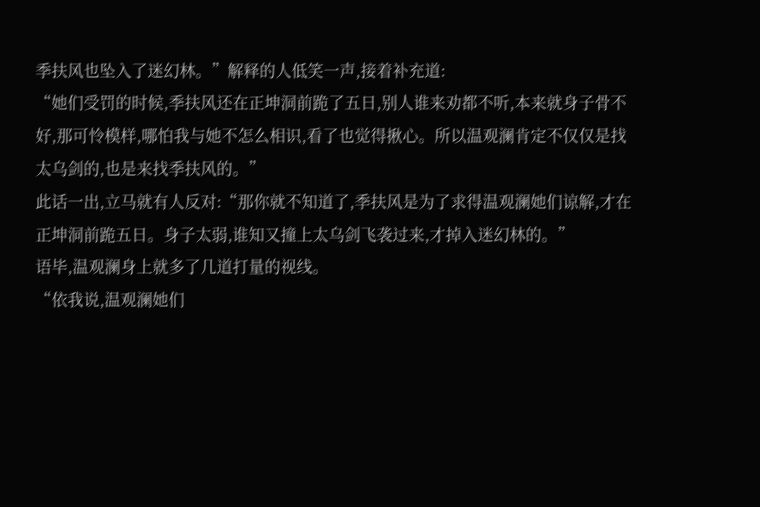季扶风也坠入了迷幻林。”解释的人低笑一声,接着补充道:
“她们受罚的时候,季扶风还在正坤洞前跪了五日,别人谁来劝都不听,本来就身子骨不好,那可怜模样,哪怕我与她不怎么相识,看了也觉得揪心。所以温观澜肯定不仅仅是找太乌剑的,也是来找季扶风的。”
此话一出,立马就有人反对:“那你就不知道了,季扶风是为了求得温观澜她们谅解,才在正坤洞前跪五日。身子太弱,谁知又撞上太乌剑飞袭过来,才掉入迷幻林的。”
语毕,温观澜身上就多了几道打量的视线。
“依我说,温观澜她们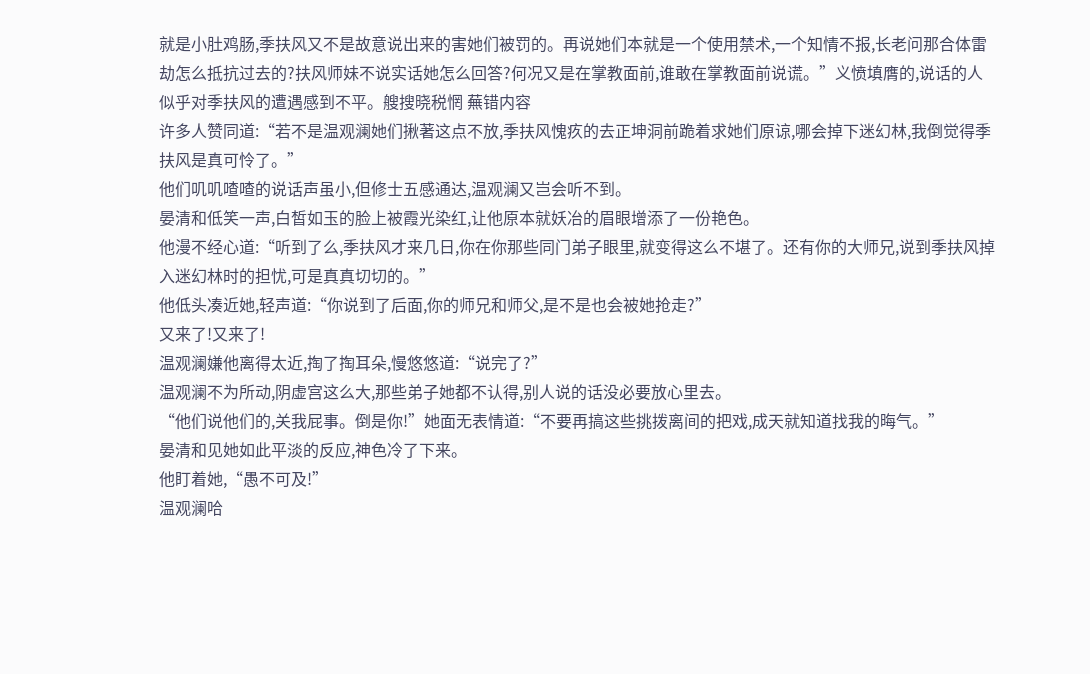就是小肚鸡肠,季扶风又不是故意说出来的害她们被罚的。再说她们本就是一个使用禁术,一个知情不报,长老问那合体雷劫怎么抵抗过去的?扶风师妹不说实话她怎么回答?何况又是在掌教面前,谁敢在掌教面前说谎。”义愤填膺的,说话的人似乎对季扶风的遭遇感到不平。艘搜晓税惘 蕪错内容
许多人赞同道:“若不是温观澜她们揪著这点不放,季扶风愧疚的去正坤洞前跪着求她们原谅,哪会掉下迷幻林,我倒觉得季扶风是真可怜了。”
他们叽叽喳喳的说话声虽小,但修士五感通达,温观澜又岂会听不到。
晏清和低笑一声,白皙如玉的脸上被霞光染红,让他原本就妖冶的眉眼增添了一份艳色。
他漫不经心道:“听到了么,季扶风才来几日,你在你那些同门弟子眼里,就变得这么不堪了。还有你的大师兄,说到季扶风掉入迷幻林时的担忧,可是真真切切的。”
他低头凑近她,轻声道:“你说到了后面,你的师兄和师父,是不是也会被她抢走?”
又来了!又来了!
温观澜嫌他离得太近,掏了掏耳朵,慢悠悠道:“说完了?”
温观澜不为所动,阴虚宫这么大,那些弟子她都不认得,别人说的话没必要放心里去。
“他们说他们的,关我屁事。倒是你!”她面无表情道:“不要再搞这些挑拨离间的把戏,成天就知道找我的晦气。”
晏清和见她如此平淡的反应,神色冷了下来。
他盯着她,“愚不可及!”
温观澜哈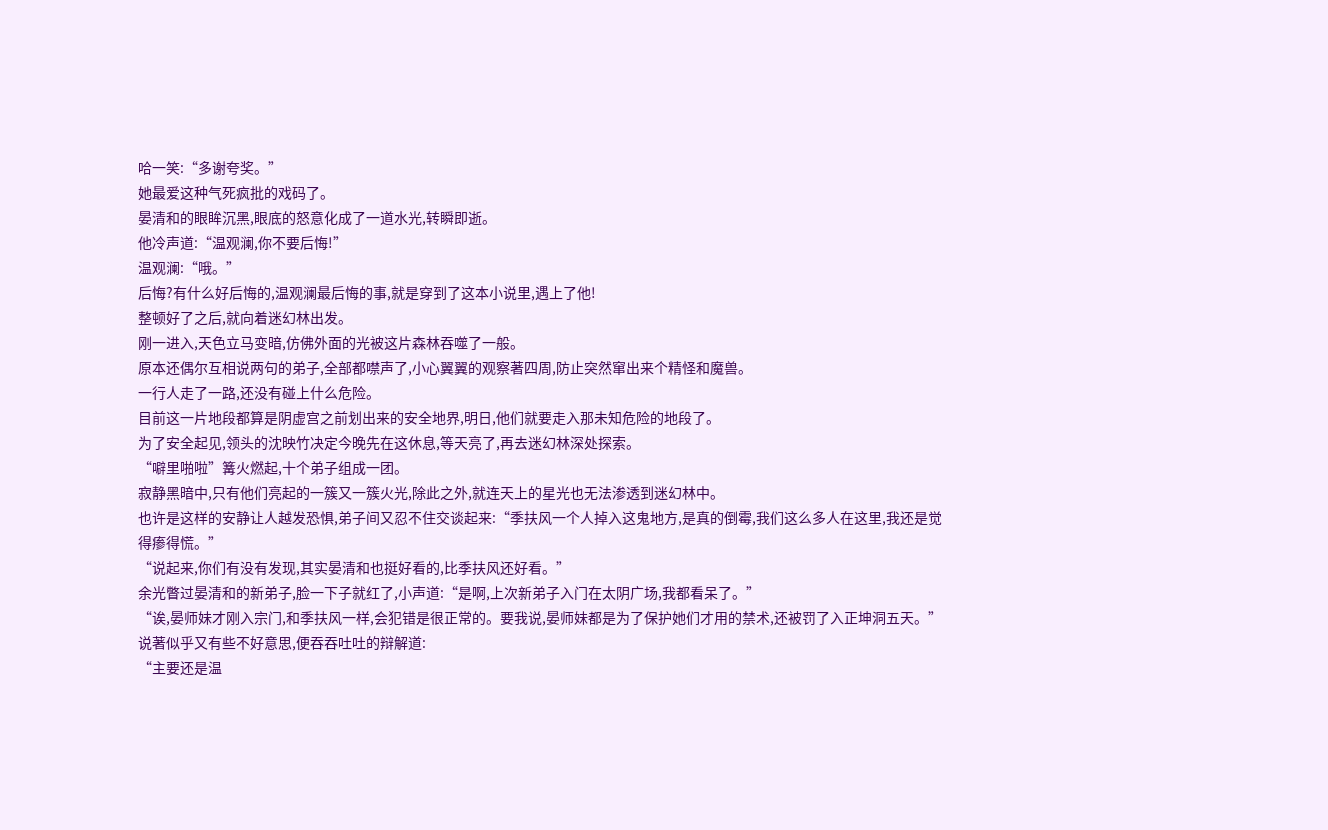哈一笑:“多谢夸奖。”
她最爱这种气死疯批的戏码了。
晏清和的眼眸沉黑,眼底的怒意化成了一道水光,转瞬即逝。
他冷声道:“温观澜,你不要后悔!”
温观澜:“哦。”
后悔?有什么好后悔的,温观澜最后悔的事,就是穿到了这本小说里,遇上了他!
整顿好了之后,就向着迷幻林出发。
刚一进入,天色立马变暗,仿佛外面的光被这片森林吞噬了一般。
原本还偶尔互相说两句的弟子,全部都噤声了,小心翼翼的观察著四周,防止突然窜出来个精怪和魔兽。
一行人走了一路,还没有碰上什么危险。
目前这一片地段都算是阴虚宫之前划出来的安全地界,明日,他们就要走入那未知危险的地段了。
为了安全起见,领头的沈映竹决定今晚先在这休息,等天亮了,再去迷幻林深处探索。
“噼里啪啦”篝火燃起,十个弟子组成一团。
寂静黑暗中,只有他们亮起的一簇又一簇火光,除此之外,就连天上的星光也无法渗透到迷幻林中。
也许是这样的安静让人越发恐惧,弟子间又忍不住交谈起来:“季扶风一个人掉入这鬼地方,是真的倒霉,我们这么多人在这里,我还是觉得瘆得慌。”
“说起来,你们有没有发现,其实晏清和也挺好看的,比季扶风还好看。”
余光瞥过晏清和的新弟子,脸一下子就红了,小声道:“是啊,上次新弟子入门在太阴广场,我都看呆了。”
“诶,晏师妹才刚入宗门,和季扶风一样,会犯错是很正常的。要我说,晏师妹都是为了保护她们才用的禁术,还被罚了入正坤洞五天。”
说著似乎又有些不好意思,便吞吞吐吐的辩解道:
“主要还是温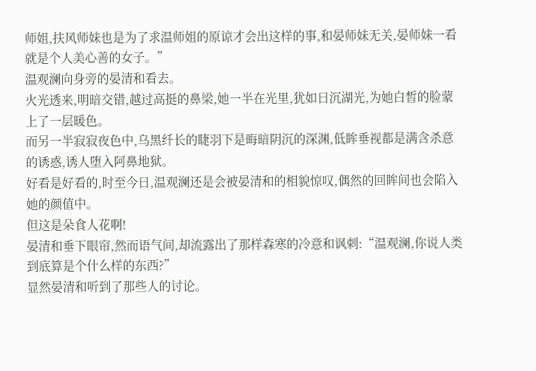师姐,扶风师妹也是为了求温师姐的原谅才会出这样的事,和晏师妹无关,晏师妹一看就是个人美心善的女子。”
温观澜向身旁的晏清和看去。
火光透来,明暗交错,越过高挺的鼻梁,她一半在光里,犹如日沉湖光,为她白皙的脸蒙上了一层暖色。
而另一半寂寂夜色中,乌黑纤长的睫羽下是晦暗阴沉的深渊,低眸垂视都是满含杀意的诱惑,诱人堕入阿鼻地狱。
好看是好看的,时至今日,温观澜还是会被晏清和的相貌惊叹,偶然的回眸间也会陷入她的颜值中。
但这是朵食人花啊!
晏清和垂下眼帘,然而语气间,却流露出了那样森寒的冷意和讽刺:“温观澜,你说人类到底算是个什么样的东西?”
显然晏清和听到了那些人的讨论。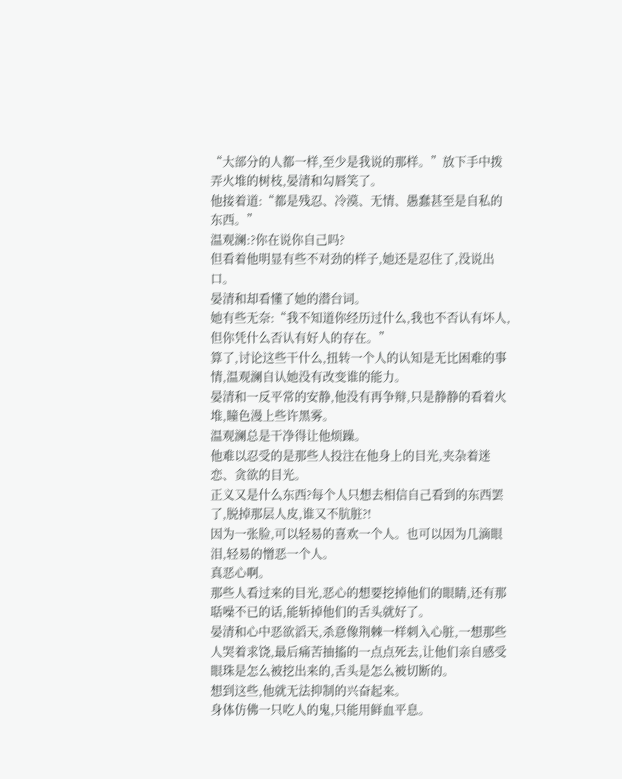“大部分的人都一样,至少是我说的那样。”放下手中拨弄火堆的树枝,晏清和勾唇笑了。
他接着道:“都是残忍、冷漠、无情、愚蠢甚至是自私的东西。”
温观澜:?你在说你自己吗?
但看着他明显有些不对劲的样子,她还是忍住了,没说出口。
晏清和却看懂了她的潜台词。
她有些无奈:“我不知道你经历过什么,我也不否认有坏人,但你凭什么否认有好人的存在。”
算了,讨论这些干什么,扭转一个人的认知是无比困难的事情,温观澜自认她没有改变谁的能力。
晏清和一反平常的安静,他没有再争辩,只是静静的看着火堆,瞳色漫上些许黑雾。
温观澜总是干净得让他烦躁。
他难以忍受的是那些人投注在他身上的目光,夹杂着迷恋、贪欲的目光。
正义又是什么东西?每个人只想去相信自己看到的东西罢了,脱掉那层人皮,谁又不肮脏?!
因为一张脸,可以轻易的喜欢一个人。也可以因为几滴眼泪,轻易的憎恶一个人。
真恶心啊。
那些人看过来的目光,恶心的想要挖掉他们的眼睛,还有那聒噪不已的话,能斩掉他们的舌头就好了。
晏清和心中恶欲滔天,杀意像荆棘一样刺入心脏,一想那些人哭着求饶,最后痛苦抽搐的一点点死去,让他们亲自感受眼珠是怎么被挖出来的,舌头是怎么被切断的。
想到这些,他就无法抑制的兴奋起来。
身体仿佛一只吃人的鬼,只能用鲜血平息。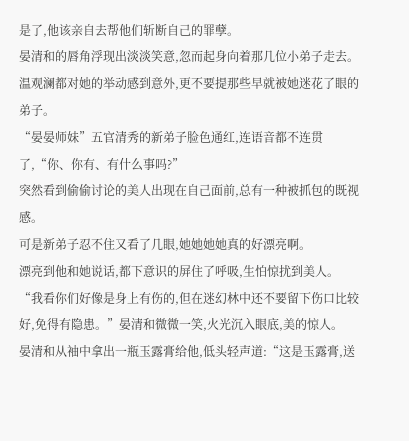是了,他该亲自去帮他们斩断自己的罪孽。
晏清和的唇角浮现出淡淡笑意,忽而起身向着那几位小弟子走去。
温观澜都对她的举动感到意外,更不要提那些早就被她迷花了眼的弟子。
“晏晏师妹”五官清秀的新弟子脸色通红,连语音都不连贯了,“你、你有、有什么事吗?”
突然看到偷偷讨论的美人出现在自己面前,总有一种被抓包的既视感。
可是新弟子忍不住又看了几眼,她她她她真的好漂亮啊。
漂亮到他和她说话,都下意识的屏住了呼吸,生怕惊扰到美人。
“我看你们好像是身上有伤的,但在迷幻林中还不要留下伤口比较好,免得有隐患。”晏清和微微一笑,火光沉入眼底,美的惊人。
晏清和从袖中拿出一瓶玉露膏给他,低头轻声道:“这是玉露膏,送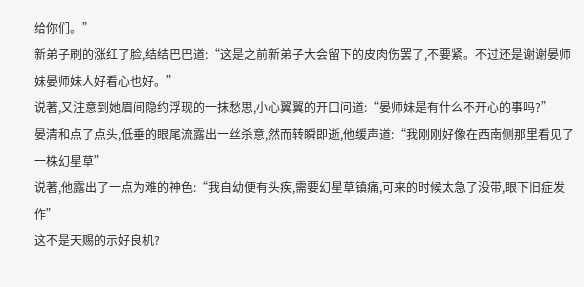给你们。”
新弟子刷的涨红了脸,结结巴巴道:“这是之前新弟子大会留下的皮肉伤罢了,不要紧。不过还是谢谢晏师妹晏师妹人好看心也好。”
说著,又注意到她眉间隐约浮现的一抹愁思,小心翼翼的开口问道:“晏师妹是有什么不开心的事吗?”
晏清和点了点头,低垂的眼尾流露出一丝杀意,然而转瞬即逝,他缓声道:“我刚刚好像在西南侧那里看见了一株幻星草”
说著,他露出了一点为难的神色:“我自幼便有头疾,需要幻星草镇痛,可来的时候太急了没带,眼下旧症发作”
这不是天赐的示好良机?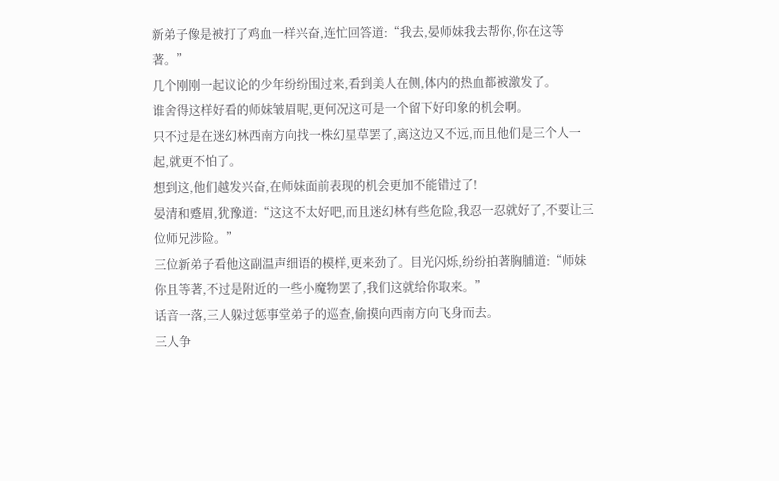新弟子像是被打了鸡血一样兴奋,连忙回答道:“我去,晏师妹我去帮你,你在这等著。”
几个刚刚一起议论的少年纷纷围过来,看到美人在侧,体内的热血都被激发了。
谁舍得这样好看的师妹皱眉呢,更何况这可是一个留下好印象的机会啊。
只不过是在迷幻林西南方向找一株幻星草罢了,离这边又不远,而且他们是三个人一起,就更不怕了。
想到这,他们越发兴奋,在师妹面前表现的机会更加不能错过了!
晏清和蹙眉,犹豫道:“这这不太好吧,而且迷幻林有些危险,我忍一忍就好了,不要让三位师兄涉险。”
三位新弟子看他这副温声细语的模样,更来劲了。目光闪烁,纷纷拍著胸脯道:“师妹你且等著,不过是附近的一些小魔物罢了,我们这就给你取来。”
话音一落,三人躲过惩事堂弟子的巡查,偷摸向西南方向飞身而去。
三人争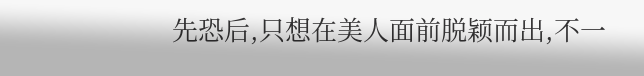先恐后,只想在美人面前脱颖而出,不一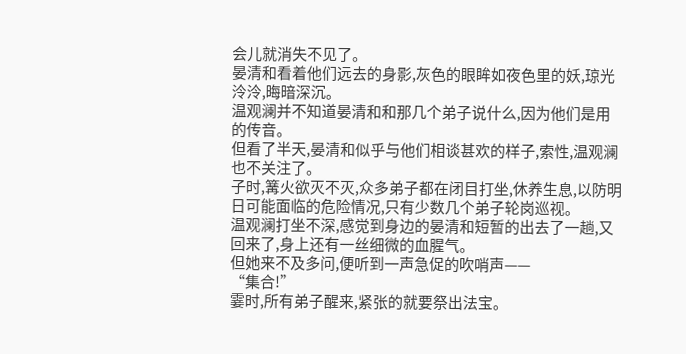会儿就消失不见了。
晏清和看着他们远去的身影,灰色的眼眸如夜色里的妖,琼光泠泠,晦暗深沉。
温观澜并不知道晏清和和那几个弟子说什么,因为他们是用的传音。
但看了半天,晏清和似乎与他们相谈甚欢的样子,索性,温观澜也不关注了。
子时,篝火欲灭不灭,众多弟子都在闭目打坐,休养生息,以防明日可能面临的危险情况,只有少数几个弟子轮岗巡视。
温观澜打坐不深,感觉到身边的晏清和短暂的出去了一趟,又回来了,身上还有一丝细微的血腥气。
但她来不及多问,便听到一声急促的吹哨声——
“集合!”
霎时,所有弟子醒来,紧张的就要祭出法宝。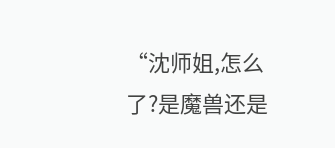“沈师姐,怎么了?是魔兽还是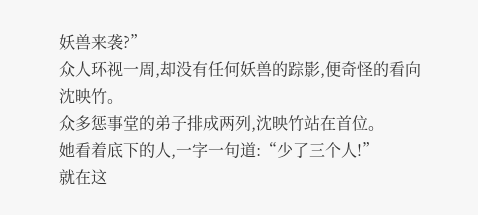妖兽来袭?”
众人环视一周,却没有任何妖兽的踪影,便奇怪的看向沈映竹。
众多惩事堂的弟子排成两列,沈映竹站在首位。
她看着底下的人,一字一句道:“少了三个人!”
就在这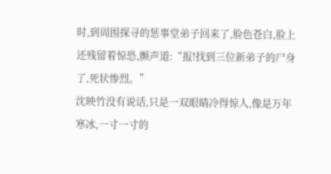时,到周围探寻的惩事堂弟子回来了,脸色苍白,脸上还残留着惊恐,颤声道:“报!找到三位新弟子的尸身了,死状惨烈。”
沈映竹没有说话,只是一双眼睛冷得惊人,像是万年寒冰,一寸一寸的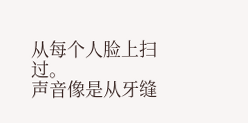从每个人脸上扫过。
声音像是从牙缝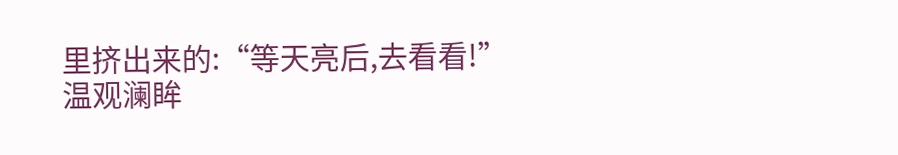里挤出来的:“等天亮后,去看看!”
温观澜眸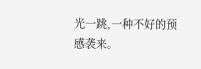光一跳,一种不好的预感袭来。